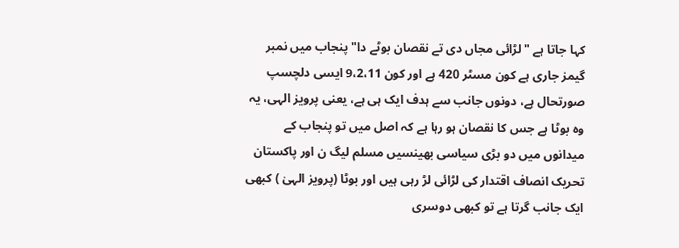کہا جاتا ہے "لڑائی مجاں دی تے نقصان بوٹے دا" پنجاب میں نمبر گیمز جاری ہے کون مسٹر 420 ہے اور کون 9،2،11 ایسی دلچسپ صورتحال ہے، دونوں جانب سے ہدف ایک ہی ہے، یعنی پرویز الہی، یہ وہ بوٹا ہے جس کا نقصان ہو رہا ہے کہ اصل میں تو پنجاب کے میدانوں میں دو بڑی سیاسی بھینسیں مسلم لیگ ن اور پاکستان تحریک انصاف اقتدار کی لڑائی لڑ رہی ہیں اور بوٹا (پرویز الہیٰ ) کبھی ایک جانب گرتا ہے تو کبھی دوسری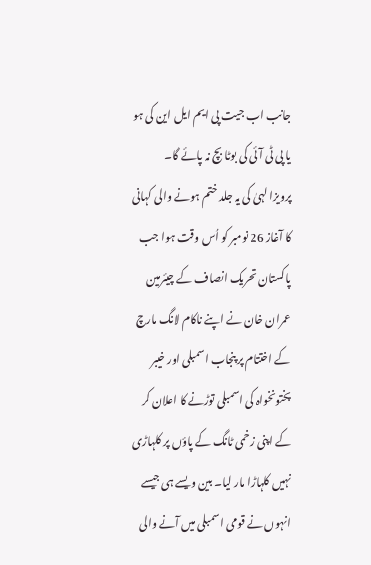جانب اب جیت پی ایم ایل این کی ہو یا پی ٹی آئی کی بوٹا بچ نہ پائے گا۔
پرویزا لہیٰ کی یہ جلد ختم ہونے والی کہانی کا آغاز 26 نومبر کو اُس وقت ہوا جب پاکستان تحریک انصاف کے چیئرمین عمران خان نے اپنے ناکام لانگ مارچ کے اختتام پر پنجاب اسمبلی اور خیبر پختونخواہ کی اسمبلی توڑنے کا اعلان کر کے اپنی زخمی ٹانگ کے پاؤں پر کلہاڑی نہیں کلہاڑا مار لیا۔ بین ویسے ہی جیسے انہوں نے قومی اسمبلی میں آنے والی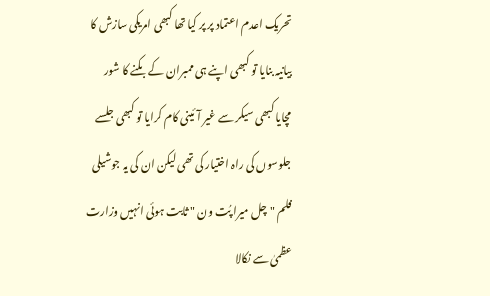تحریک اعدم اعتماد پر پر کیا تھا کبھی امریکی سازش کا بیانیہ بنایا تو کبھی اپنے ہی ممبران کے بکنے کا شور مچایا کبھی سیکر سے غیر آئینی کام کرایا تو کبھی جلسے جلوسوں کی راہ اختیار کی تھی لیکن ان کی یہ جوشیلی فلم "چل میرا پُت ون " ثابت ہوئی انہیں وزارت عظمیٰ سے نکالا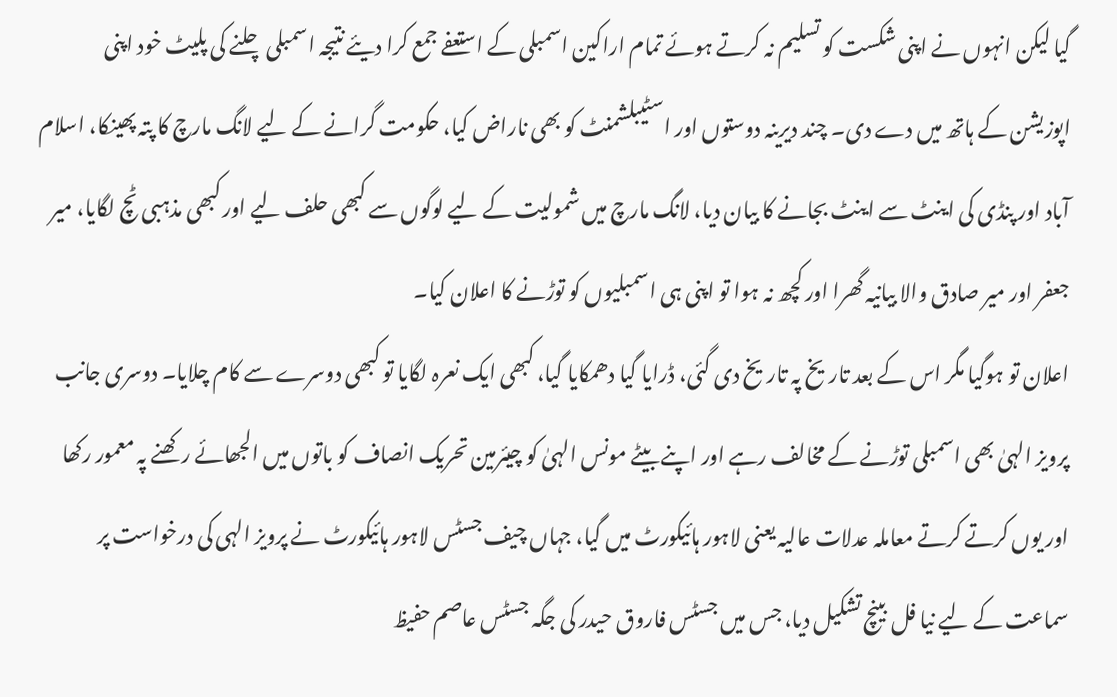گیا لیکن انہوں نے اپنی شکست کو تسلیم نہ کرتے ہوئے تمام اراکین اسمبلی کے استعفے جمع کرا دیئے نتیجہ اسمبلی چلنے کی پلیٹ خود اپنی اپوزیشن کے ہاتھ میں دے دی۔ چند دیرینہ دوستوں اور اسٹیبلشمنٹ کو بھی ناراض کیا، حکومت گرانے کے لیے لانگ مارچ کا پتہ پھینکا، اسلام آباد اور پنڈی کی اینٹ سے اینٹ بجانے کا بیان دیا، لانگ مارچ میں شمولیت کے لیے لوگوں سے کبھی حلف لیے اور کبھی مذہبی ٹچ لگایا، میر جعفر اور میر صادق والا بیانیہ گھرا اور کچھ نہ ہوا تو اپنی ہی اسمبلیوں کو توڑنے کا اعلان کیا۔
اعلان تو ہوگیا مگر اس کے بعد تاریخ پہ تاریخ دی گئی، ڈرایا گیا دھمکایا گیا، کبھی ایک نعرہ لگایا تو کبھی دوسرے سے کام چلایا۔ دوسری جانب پرویز الہیٰ بھی اسمبلی توڑنے کے مخالف رہے اور اپنے بیٹے مونس الہیٰ کو چیئرمین تحریک انصاف کو باتوں میں الجھائے رکھنے پہ معمور رکھا اور یوں کرتے کرتے معاملہ عدلات عالیہ یعنی لاہور ہائیکورٹ میں گیا، جہاں چیف جسٹس لاہور ہائیکورٹ نے پرویز الہی کی درخواست پر سماعت کے لیے نیا فل بینچ تشکیل دیا، جس میں جسٹس فاروق حیدر کی جگہ جسٹس عاصم حفیظ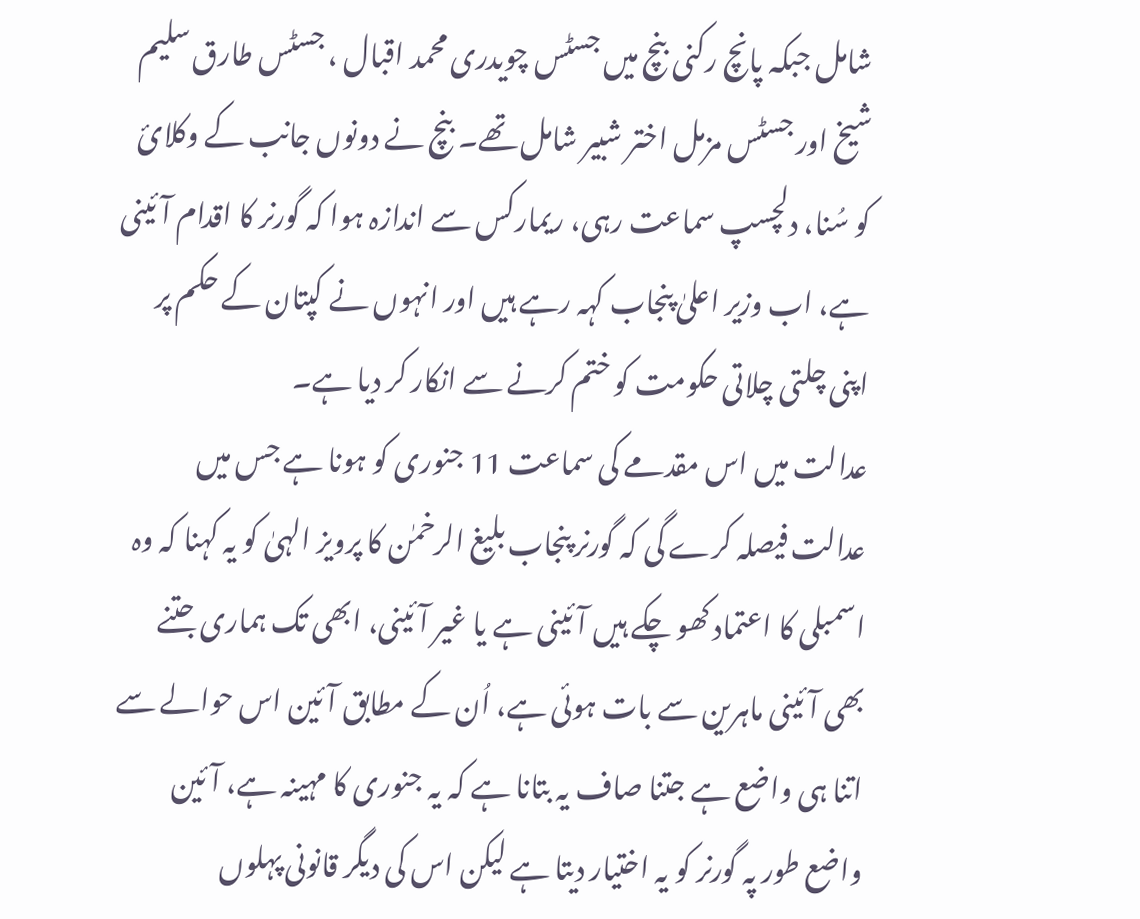شامل جبکہ پانچ رکنی بنچ میں جسٹس چویدری محمد اقبال ، جسٹس طارق سلیم شیخ اور جسٹس مزمل اختر شبیر شامل تھے۔ بنچ نے دونوں جانب کے وکلائ کو سُنا، دلچسپ سماعت رہی، ریمارکس سے اندازہ ہوا کہ گورنر کا اقدام آئینی ہے، اب وزیر اعلیٰ پنجاب کہہ رہے ہیں اور انہوں نے کپتان کے حکم پر اپنی چلتی چلاتی حکومت کو ختم کرنے سے انکار کر دیا ہے۔
عدالت میں اس مقدمے کی سماعت 11 جنوری کو ہونا ہے جس میں عدالت فیصلہ کرے گی کہ گورنر پنجاب بلیغ الرخمٰن کا پرویز الہیٰ کو یہ کہنا کہ وہ اسمبلی کا اعتماد کھو چکے ہیں آئینی ہے یا غیر آئینی، ابھی تک ہماری جتنے بھی آئینی ماہرین سے بات ہوئی ہے، اُن کے مطابق آئین اس حوالے سے اتنا ہی واضع ہے جتنا صاف یہ بتانا ہے کہ یہ جنوری کا مہینہ ہے، آئین واضع طور پہ گورنر کو یہ اختیار دیتا ہے لیکن اس کی دیگر قانونی پہلوں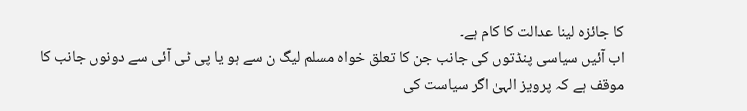کا جائزہ لینا عدالت کا کام ہے۔
اب آئیں سیاسی پنڈتوں کی جانب جن کا تعلق خواہ مسلم لیگ ن سے ہو یا پی ٹی آئی سے دونوں جانب کا موقف ہے کہ پرویز الہیٰ اگر سیاست کی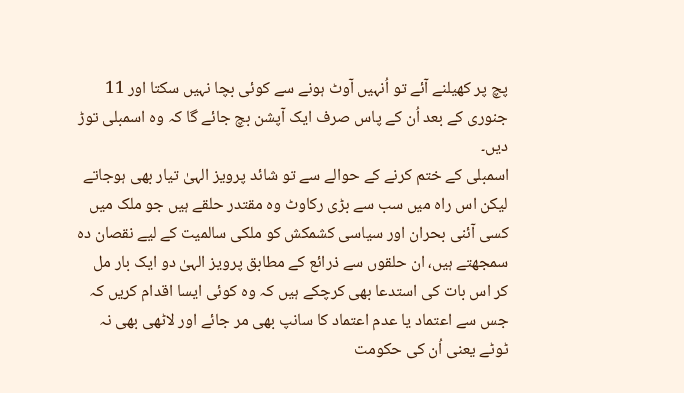پچ پر کھیلنے آئے تو اُنہیں آوٹ ہونے سے کوئی بچا نہیں سکتا اور 11 جنوری کے بعد اُن کے پاس صرف ایک آپشن بچ جائے گا کہ وہ اسمبلی توڑ دیں۔
اسمبلی کے ختم کرنے کے حوالے سے تو شائد پرویز الہیٰ تیار بھی ہوجاتے لیکن اس راہ میں سب سے بڑی رکاوٹ وہ مقتدر حلقے ہیں جو ملک میں کسی آئنی بحران اور سیاسی کشمکش کو ملکی سالمیت کے لیے نقصان دہ سمجھتے ہیں، ان حلقوں سے ذرائع کے مطابق پرویز الہیٰ دو ایک بار مل کر اس بات کی استدعا بھی کرچکے ہیں کہ وہ کوئی ایسا اقدام کریں کہ جس سے اعتماد یا عدم اعتماد کا سانپ بھی مر جائے اور لاٹھی بھی نہ ٹوٹے یعنی اُن کی حکومت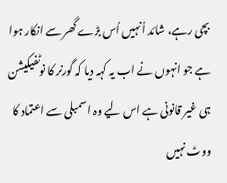بچی رہے، شائد اُنہیں اُس بڑے گھر سے انکار ہوا ہے جو انہوں نے اب یہ کہہ دیا کہ گورنر کا نوٹفیکیشن ہی غیر قانونی ہے اس لیے وہ اسمبلی سے اعتماد کا ووٹ نہیں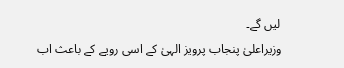لیں گے۔
وزیراعلیٰ پنجاب پرویز الہیٰ کے اسی رویے کے باعث اب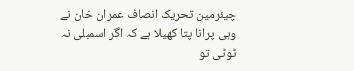چیئرمین تحریک انصاف عمران خان نے وہی پرانا پتا کھیلا ہے کہ اگر اسمبلی نہ ٹوٹی تو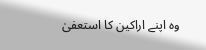وہ اپنے اراکین کا استعفیٰ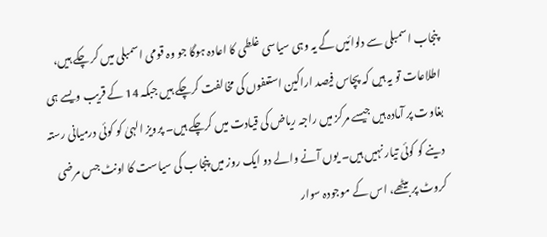پنجاب اسمبلی سے دلوائیں گے یہ وہی سیاسی غلطی کا اعادہ ہوگا جو وہ قومی اسمبلی میں کر چکے ہیں، اطلاعات تو یہ ہیں کہ پچاس فیصد اراکین استعفوں کی مخالفت کرچکے ہیں جبکہ 14 کے قریب ویسے ہی بغاوت پر آمادہ ہیں جیسے مرکز میں راجہ ریاض کی قیادت میں کرچکے ہیں۔ پرویز الہیٰ کو کوئی درمیانی رستہ دینے کو کوئی تیار نہیں ہیں۔ یوں آنے والے دو ایک روز میں پنجاب کی سیاست کا اونٹ جس مرضی کروٹ پر بیٹھے، اس کے موجودہ سوار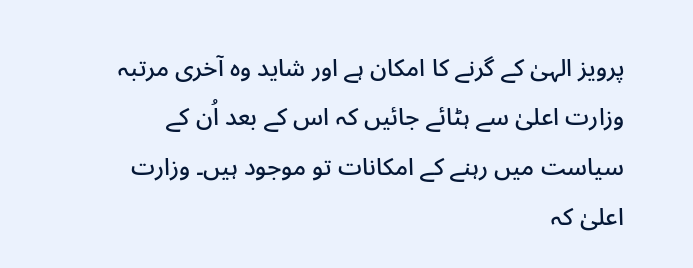پرویز الہیٰ کے گرنے کا امکان ہے اور شاید وہ آخری مرتبہ وزارت اعلیٰ سے ہٹائے جائیں کہ اس کے بعد اُن کے سیاست میں رہنے کے امکانات تو موجود ہیں۔ وزارت اعلیٰ کہ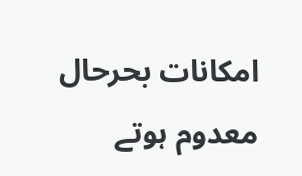امکانات بحرحال معدوم ہوتے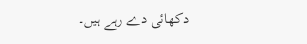دکھائی دے رہے ہیں۔